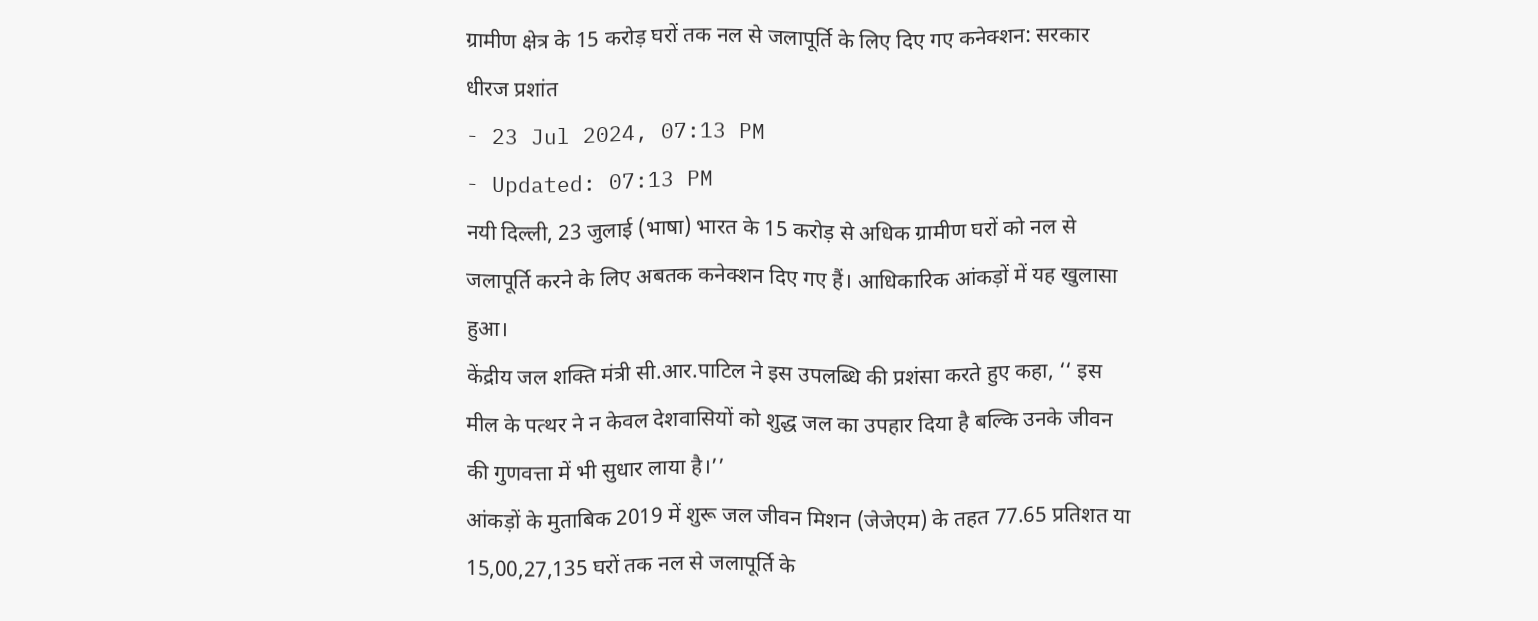ग्रामीण क्षेत्र के 15 करोड़ घरों तक नल से जलापूर्ति के लिए दिए गए कनेक्शन: सरकार
धीरज प्रशांत
- 23 Jul 2024, 07:13 PM
- Updated: 07:13 PM
नयी दिल्ली, 23 जुलाई (भाषा) भारत के 15 करोड़ से अधिक ग्रामीण घरों को नल से जलापूर्ति करने के लिए अबतक कनेक्शन दिए गए हैं। आधिकारिक आंकड़ों में यह खुलासा हुआ।
केंद्रीय जल शक्ति मंत्री सी.आर.पाटिल ने इस उपलब्धि की प्रशंसा करते हुए कहा, ‘‘ इस मील के पत्थर ने न केवल देशवासियों को शुद्ध जल का उपहार दिया है बल्कि उनके जीवन की गुणवत्ता में भी सुधार लाया है।’’
आंकड़ों के मुताबिक 2019 में शुरू जल जीवन मिशन (जेजेएम) के तहत 77.65 प्रतिशत या 15,00,27,135 घरों तक नल से जलापूर्ति के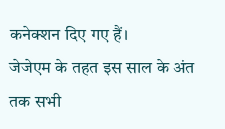कनेक्शन दिए गए हैं।
जेजेएम के तहत इस साल के अंत तक सभी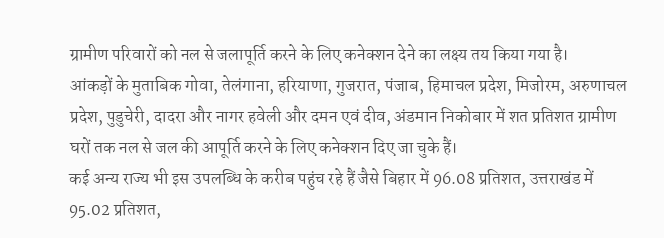ग्रामीण परिवारों को नल से जलापूर्ति करने के लिए कनेक्शन देने का लक्ष्य तय किया गया है।
आंकड़ों के मुताबिक गोवा, तेलंगाना, हरियाणा, गुजरात, पंजाब, हिमाचल प्रदेश, मिजोरम, अरुणाचल प्रदेश, पुडुचेरी, दादरा और नागर हवेली और दमन एवं दीव, अंडमान निकोबार में शत प्रतिशत ग्रामीण घरों तक नल से जल की आपूर्ति करने के लिए कनेक्शन दिए जा चुके हैं।
कई अन्य राज्य भी इस उपलब्धि के करीब पहुंच रहे हैं जैसे बिहार में 96.08 प्रतिशत, उत्तराखंड में 95.02 प्रतिशत,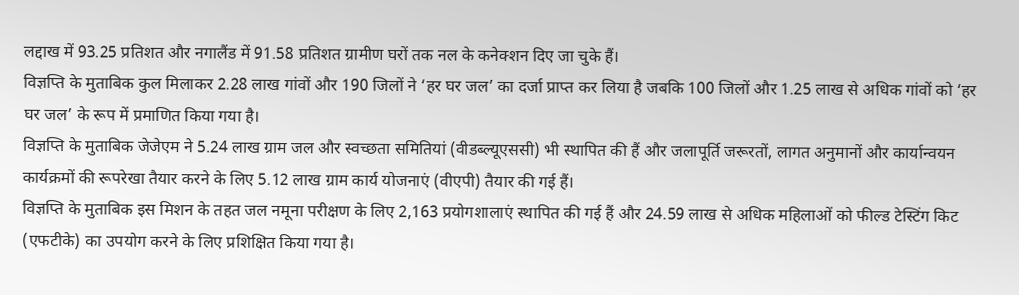लद्दाख में 93.25 प्रतिशत और नगालैंड में 91.58 प्रतिशत ग्रामीण घरों तक नल के कनेक्शन दिए जा चुके हैं।
विज्ञप्ति के मुताबिक कुल मिलाकर 2.28 लाख गांवों और 190 जिलों ने ‘हर घर जल’ का दर्जा प्राप्त कर लिया है जबकि 100 जिलों और 1.25 लाख से अधिक गांवों को ‘हर घर जल’ के रूप में प्रमाणित किया गया है।
विज्ञप्ति के मुताबिक जेजेएम ने 5.24 लाख ग्राम जल और स्वच्छता समितियां (वीडब्ल्यूएससी) भी स्थापित की हैं और जलापूर्ति जरूरतों, लागत अनुमानों और कार्यान्वयन कार्यक्रमों की रूपरेखा तैयार करने के लिए 5.12 लाख ग्राम कार्य योजनाएं (वीएपी) तैयार की गई हैं।
विज्ञप्ति के मुताबिक इस मिशन के तहत जल नमूना परीक्षण के लिए 2,163 प्रयोगशालाएं स्थापित की गई हैं और 24.59 लाख से अधिक महिलाओं को फील्ड टेस्टिंग किट (एफटीके) का उपयोग करने के लिए प्रशिक्षित किया गया है।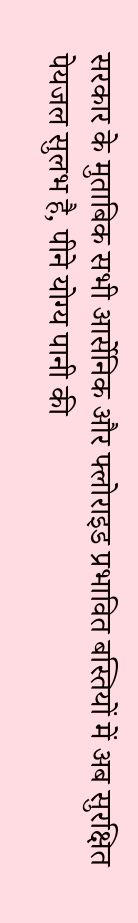सरकार के मुताबिक सभी आर्सेनिक और फ्लोराइड प्रभावित बस्तियों में अब सुरक्षित पेयजल सुलभ है, पीने योग्य पानी की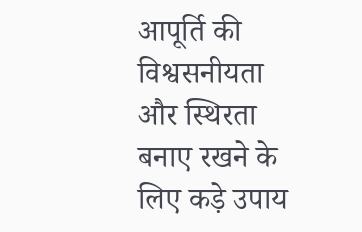आपूर्ति की विश्वसनीयता और स्थिरता बनाए रखने के लिए कड़े उपाय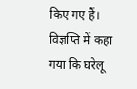किए गए हैं।
विज्ञप्ति में कहा गया कि घरेलू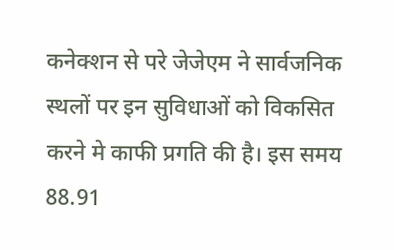कनेक्शन से परे जेजेएम ने सार्वजनिक स्थलों पर इन सुविधाओं को विकसित करने मे काफी प्रगति की है। इस समय 88.91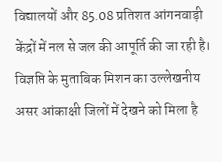विद्यालयों और 85.08 प्रतिशत आंगनवाड़ी केंद्रों में नल से जल की आपूर्ति की जा रही है।
विज्ञप्ति के मुताबिक मिशन का उल्लेखनीय असर आंकाक्षी जिलों में देखने को मिला है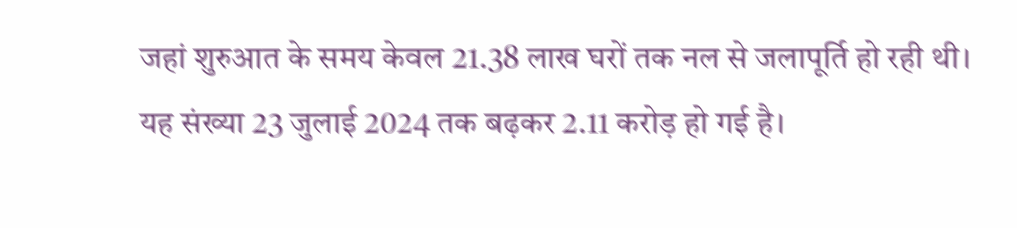जहां शुरुआत के समय केवल 21.38 लाख घरों तक नल से जलापूर्ति हो रही थी। यह संख्या 23 जुलाई 2024 तक बढ़कर 2.11 करोड़ हो गई है।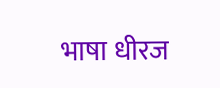भाषा धीरज